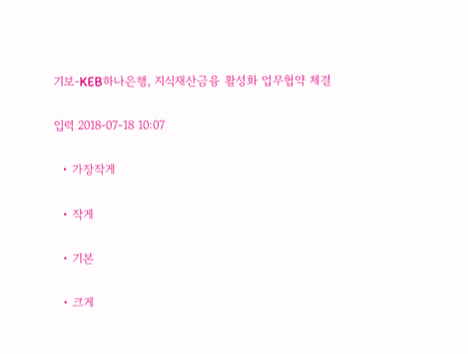기보-KEB하나은행, 지식재산금융 활성화 업무협약 체결

입력 2018-07-18 10:07

  • 가장작게

  • 작게

  • 기본

  • 크게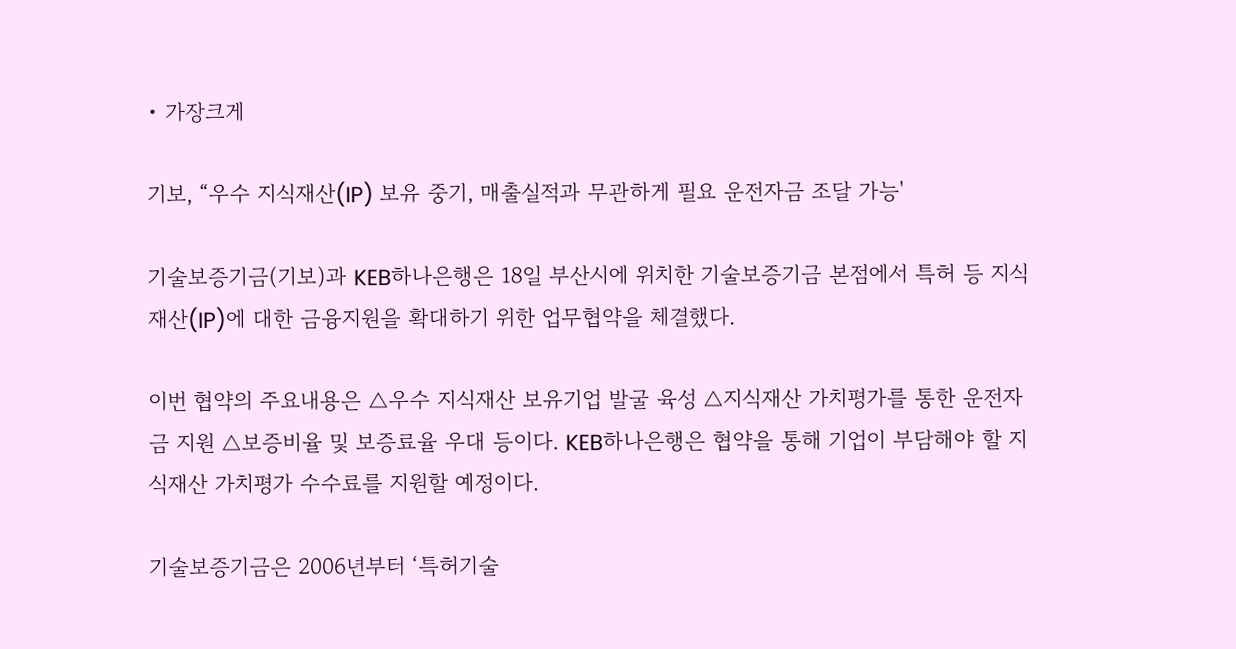• 가장크게

기보, “우수 지식재산(IP) 보유 중기, 매출실적과 무관하게 필요 운전자금 조달 가능'

기술보증기금(기보)과 KEB하나은행은 18일 부산시에 위치한 기술보증기금 본점에서 특허 등 지식재산(IP)에 대한 금융지원을 확대하기 위한 업무협약을 체결했다.

이번 협약의 주요내용은 △우수 지식재산 보유기업 발굴 육성 △지식재산 가치평가를 통한 운전자금 지원 △보증비율 및 보증료율 우대 등이다. KEB하나은행은 협약을 통해 기업이 부담해야 할 지식재산 가치평가 수수료를 지원할 예정이다.

기술보증기금은 2006년부터 ‘특허기술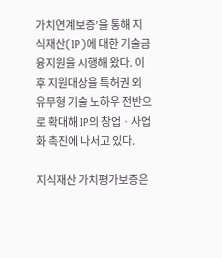가치연계보증’을 통해 지식재산(IP)에 대한 기술금융지원을 시행해 왔다. 이후 지원대상을 특허권 외 유무형 기술 노하우 전반으로 확대해 IP의 창업ㆍ사업화 촉진에 나서고 있다.

지식재산 가치평가보증은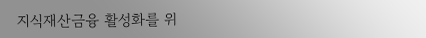지식재산금융 활성화를 위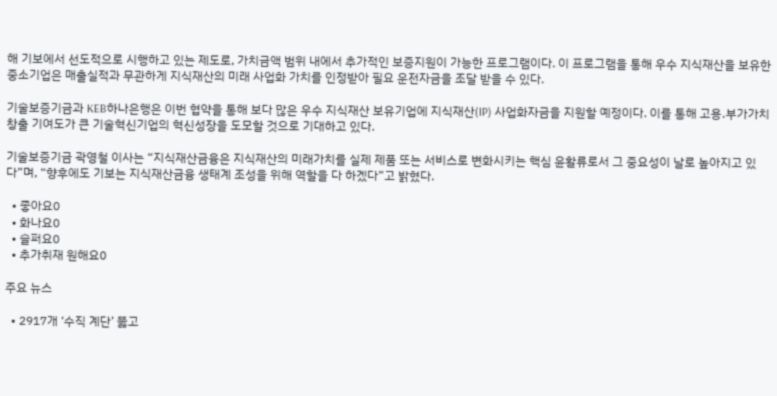해 기보에서 선도적으로 시행하고 있는 제도로, 가치금액 범위 내에서 추가적인 보증지원이 가능한 프로그램이다. 이 프로그램을 통해 우수 지식재산을 보유한 중소기업은 매출실적과 무관하게 지식재산의 미래 사업화 가치를 인정받아 필요 운전자금을 조달 받을 수 있다.

기술보증기금과 KEB하나은행은 이번 협약을 통해 보다 많은 우수 지식재산 보유기업에 지식재산(IP) 사업화자금을 지원할 예정이다. 이를 통해 고용․부가가치 창출 기여도가 큰 기술혁신기업의 혁신성장을 도모할 것으로 기대하고 있다.

기술보증기금 곽영철 이사는 “지식재산금융은 지식재산의 미래가치를 실제 제품 또는 서비스로 변화시키는 핵심 윤활류로서 그 중요성이 날로 높아지고 있다”며, “향후에도 기보는 지식재산금융 생태계 조성을 위해 역할을 다 하겠다”고 밝혔다.

  • 좋아요0
  • 화나요0
  • 슬퍼요0
  • 추가취재 원해요0

주요 뉴스

  • 2917개 ‘수직 계단’ 뚫고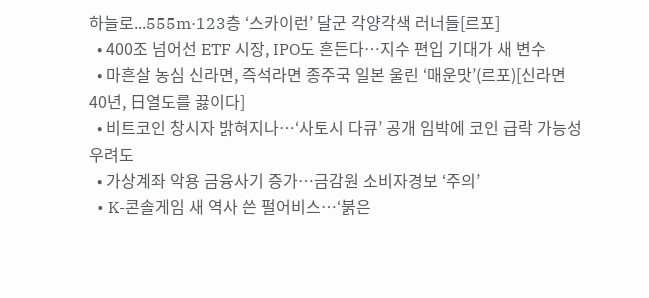하늘로...555m·123층 ‘스카이런’ 달군 각양각색 러너들[르포]
  • 400조 넘어선 ETF 시장, IPO도 흔든다…지수 편입 기대가 새 변수
  • 마흔살 농심 신라면, 즉석라면 종주국 일본 울린 ‘매운맛’(르포)[신라면 40년, 日열도를 끓이다]
  • 비트코인 창시자 밝혀지나…‘사토시 다큐’ 공개 임박에 코인 급락 가능성 우려도
  • 가상계좌 악용 금융사기 증가⋯금감원 소비자경보 ‘주의’
  • K-콘솔게임 새 역사 쓴 펄어비스…‘붉은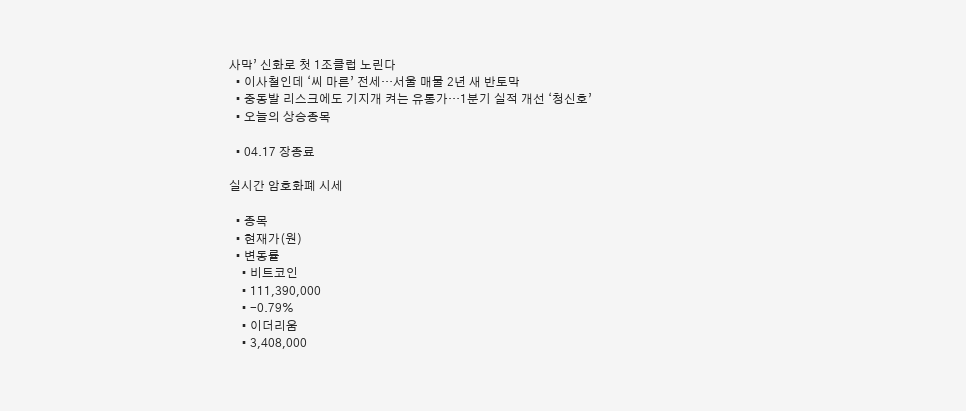사막’ 신화로 첫 1조클럽 노린다
  • 이사철인데 ‘씨 마른’ 전세…서울 매물 2년 새 반토막
  • 중동발 리스크에도 기지개 켜는 유통가…1분기 실적 개선 ‘청신호’
  • 오늘의 상승종목

  • 04.17 장종료

실시간 암호화폐 시세

  • 종목
  • 현재가(원)
  • 변동률
    • 비트코인
    • 111,390,000
    • -0.79%
    • 이더리움
    • 3,408,000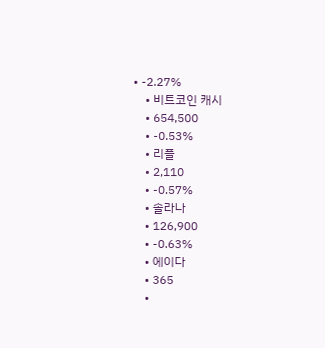• -2.27%
    • 비트코인 캐시
    • 654,500
    • -0.53%
    • 리플
    • 2,110
    • -0.57%
    • 솔라나
    • 126,900
    • -0.63%
    • 에이다
    • 365
    •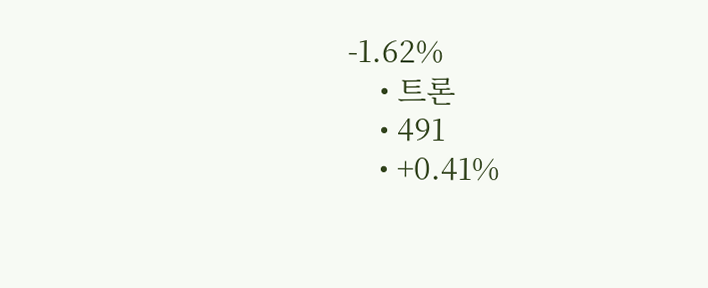-1.62%
    • 트론
    • 491
    • +0.41%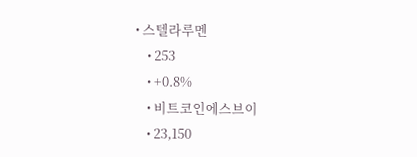• 스텔라루멘
    • 253
    • +0.8%
    • 비트코인에스브이
    • 23,150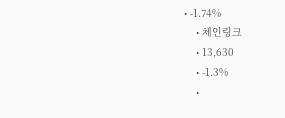• -1.74%
    • 체인링크
    • 13,630
    • -1.3%
    •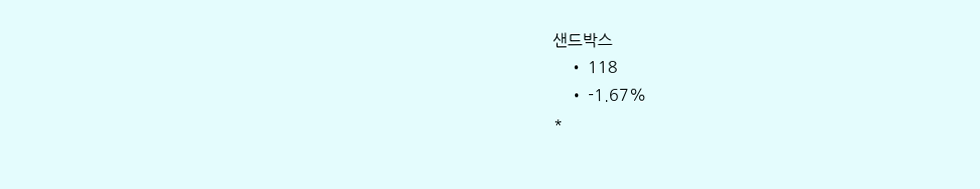샌드박스
    • 118
    • -1.67%
*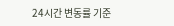24시간 변동률 기준